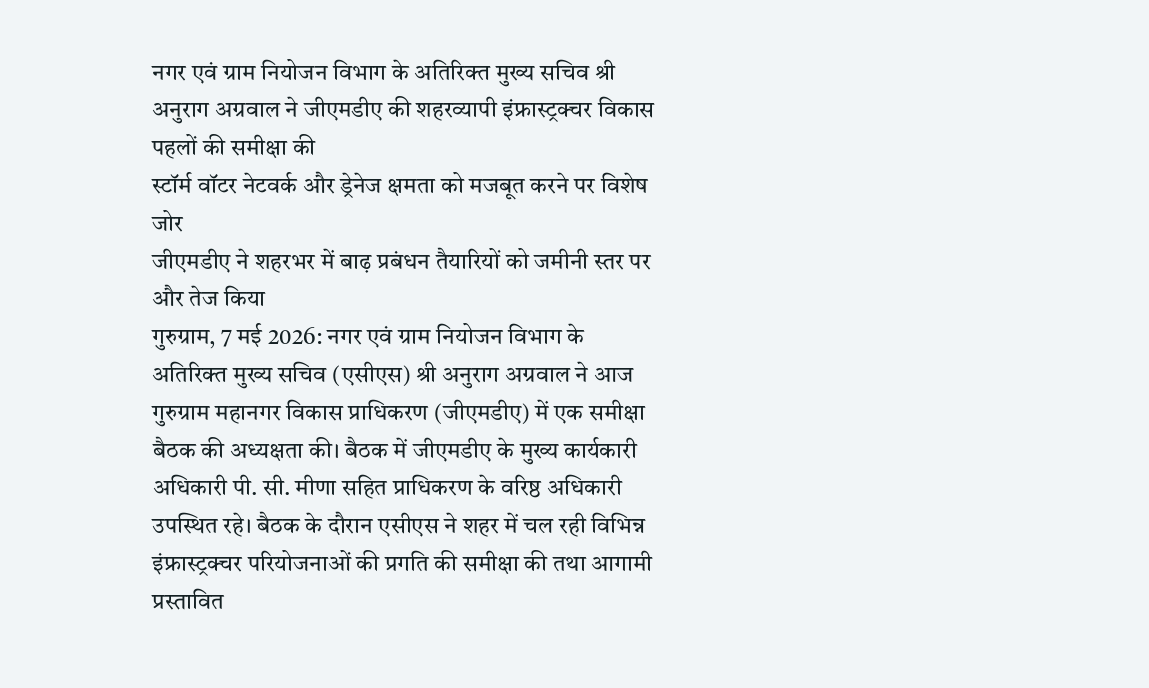नगर एवं ग्राम नियोजन विभाग के अतिरिक्त मुख्य सचिव श्री अनुराग अग्रवाल ने जीएमडीए की शहरव्यापी इंफ्रास्ट्रक्चर विकास पहलों की समीक्षा की
स्टॉर्म वॉटर नेटवर्क और ड्रेनेज क्षमता को मजबूत करने पर विशेष जोर
जीएमडीए ने शहरभर में बाढ़ प्रबंधन तैयारियों को जमीनी स्तर पर और तेज किया
गुरुग्राम, 7 मई 2026: नगर एवं ग्राम नियोजन विभाग के अतिरिक्त मुख्य सचिव (एसीएस) श्री अनुराग अग्रवाल ने आज गुरुग्राम महानगर विकास प्राधिकरण (जीएमडीए) में एक समीक्षा बैठक की अध्यक्षता की। बैठक में जीएमडीए के मुख्य कार्यकारी अधिकारी पी. सी. मीणा सहित प्राधिकरण के वरिष्ठ अधिकारी उपस्थित रहे। बैठक के दौरान एसीएस ने शहर में चल रही विभिन्न इंफ्रास्ट्रक्चर परियोजनाओं की प्रगति की समीक्षा की तथा आगामी प्रस्तावित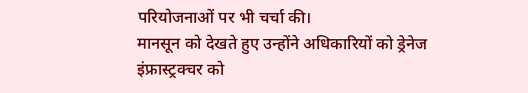परियोजनाओं पर भी चर्चा की।
मानसून को देखते हुए उन्होंने अधिकारियों को ड्रेनेज इंफ्रास्ट्रक्चर को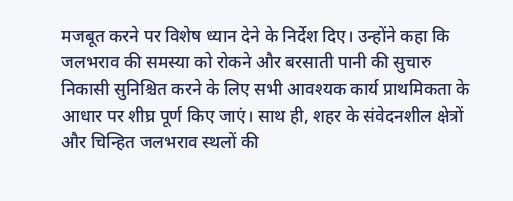मजबूत करने पर विशेष ध्यान देने के निर्देश दिए। उन्होंने कहा कि जलभराव की समस्या को रोकने और बरसाती पानी की सुचारु निकासी सुनिश्चित करने के लिए सभी आवश्यक कार्य प्राथमिकता के आधार पर शीघ्र पूर्ण किए जाएं। साथ ही, शहर के संवेदनशील क्षेत्रों और चिन्हित जलभराव स्थलों की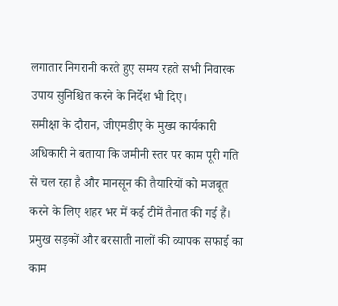लगातार निगरानी करते हुए समय रहते सभी निवारक उपाय सुनिश्चित करने के निर्देश भी दिए।
समीक्षा के दौरान, जीएमडीए के मुख्य कार्यकारी अधिकारी ने बताया कि जमीनी स्तर पर काम पूरी गति से चल रहा है और मानसून की तैयारियों को मजबूत करने के लिए शहर भर में कई टीमें तैनात की गई हैं। प्रमुख सड़कों और बरसाती नालों की व्यापक सफाई का काम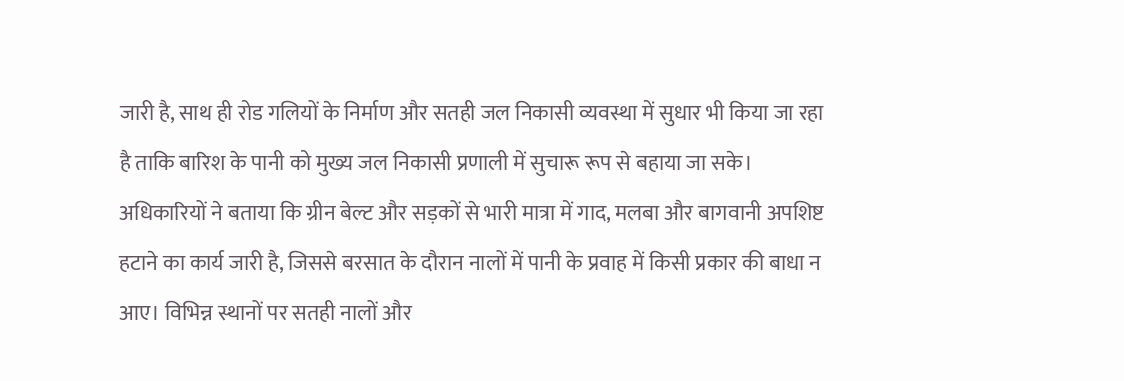जारी है, साथ ही रोड गलियों के निर्माण और सतही जल निकासी व्यवस्था में सुधार भी किया जा रहा है ताकि बारिश के पानी को मुख्य जल निकासी प्रणाली में सुचारू रूप से बहाया जा सके।
अधिकारियों ने बताया कि ग्रीन बेल्ट और सड़कों से भारी मात्रा में गाद, मलबा और बागवानी अपशिष्ट हटाने का कार्य जारी है, जिससे बरसात के दौरान नालों में पानी के प्रवाह में किसी प्रकार की बाधा न आए। विभिन्न स्थानों पर सतही नालों और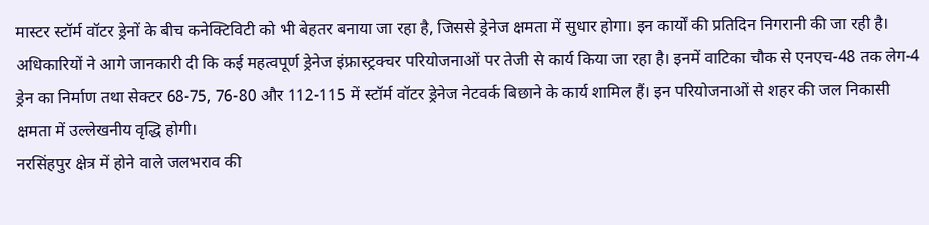मास्टर स्टॉर्म वॉटर ड्रेनों के बीच कनेक्टिविटी को भी बेहतर बनाया जा रहा है, जिससे ड्रेनेज क्षमता में सुधार होगा। इन कार्यों की प्रतिदिन निगरानी की जा रही है।
अधिकारियों ने आगे जानकारी दी कि कई महत्वपूर्ण ड्रेनेज इंफ्रास्ट्रक्चर परियोजनाओं पर तेजी से कार्य किया जा रहा है। इनमें वाटिका चौक से एनएच-48 तक लेग-4 ड्रेन का निर्माण तथा सेक्टर 68-75, 76-80 और 112-115 में स्टॉर्म वॉटर ड्रेनेज नेटवर्क बिछाने के कार्य शामिल हैं। इन परियोजनाओं से शहर की जल निकासी क्षमता में उल्लेखनीय वृद्धि होगी।
नरसिंहपुर क्षेत्र में होने वाले जलभराव की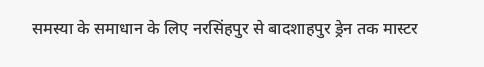समस्या के समाधान के लिए नरसिंहपुर से बादशाहपुर ड्रेन तक मास्टर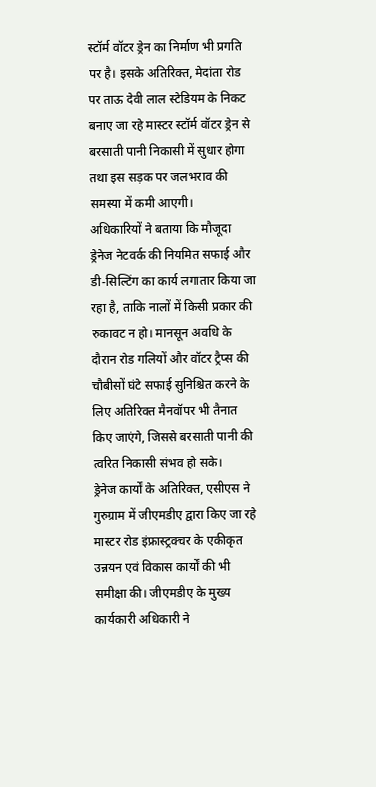स्टॉर्म वॉटर ड्रेन का निर्माण भी प्रगति पर है। इसके अतिरिक्त, मेदांता रोड पर ताऊ देवी लाल स्टेडियम के निकट बनाए जा रहे मास्टर स्टॉर्म वॉटर ड्रेन से बरसाती पानी निकासी में सुधार होगा तथा इस सड़क पर जलभराव की समस्या में कमी आएगी।
अधिकारियों ने बताया कि मौजूदा ड्रेनेज नेटवर्क की नियमित सफाई और डी-सिल्टिंग का कार्य लगातार किया जा रहा है, ताकि नालों में किसी प्रकार की रुकावट न हो। मानसून अवधि के दौरान रोड गलियों और वॉटर ट्रैप्स की चौबीसों घंटे सफाई सुनिश्चित करने के लिए अतिरिक्त मैनवॉपर भी तैनात किए जाएंगे, जिससे बरसाती पानी की त्वरित निकासी संभव हो सके।
ड्रेनेज कार्यों के अतिरिक्त, एसीएस ने गुरुग्राम में जीएमडीए द्वारा किए जा रहे मास्टर रोड इंफ्रास्ट्रक्चर के एकीकृत उन्नयन एवं विकास कार्यों की भी समीक्षा की। जीएमडीए के मुख्य कार्यकारी अधिकारी ने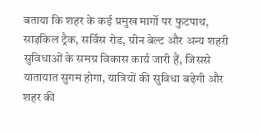बताया कि शहर के कई प्रमुख मार्गो पर फुटपाथ, साइकिल ट्रैक, सर्विस रोड, ग्रीन बेल्ट और अन्य शहरी सुविधाओं के समग्र विकास कार्य जारी हैं, जिससे यातायात सुगम होगा, यात्रियों की सुविधा बढ़ेगी और शहर की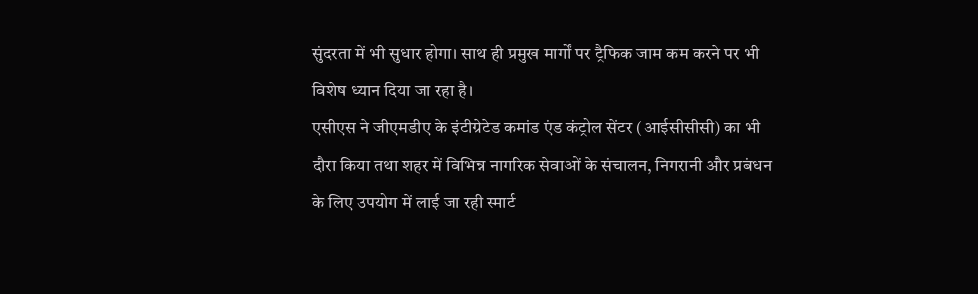सुंदरता में भी सुधार होगा। साथ ही प्रमुख मार्गों पर ट्रैफिक जाम कम करने पर भी विशेष ध्यान दिया जा रहा है।
एसीएस ने जीएमडीए के इंटीग्रेटेड कमांड एंड कंट्रोल सेंटर (आईसीसीसी) का भी दौरा किया तथा शहर में विभिन्न नागरिक सेवाओं के संचालन, निगरानी और प्रबंधन के लिए उपयोग में लाई जा रही स्मार्ट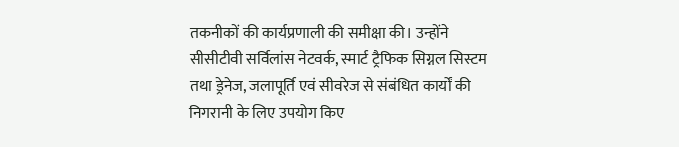तकनीकों की कार्यप्रणाली की समीक्षा की। उन्होंने सीसीटीवी सर्विलांस नेटवर्क, स्मार्ट ट्रैफिक सिग्नल सिस्टम तथा ड्रेनेज, जलापूर्ति एवं सीवरेज से संबंधित कार्यों की निगरानी के लिए उपयोग किए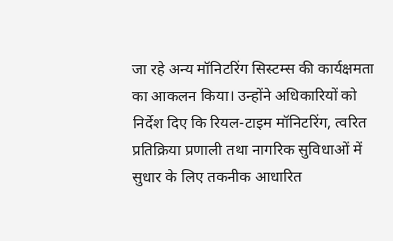जा रहे अन्य मॉनिटरिंग सिस्टम्स की कार्यक्षमता का आकलन किया। उन्होंने अधिकारियों को निर्देश दिए कि रियल-टाइम मॉनिटरिंग, त्वरित प्रतिक्रिया प्रणाली तथा नागरिक सुविधाओं में सुधार के लिए तकनीक आधारित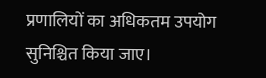प्रणालियों का अधिकतम उपयोग सुनिश्चित किया जाए।